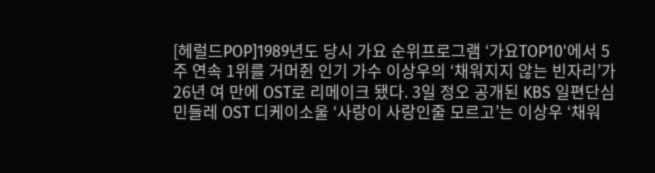[헤럴드POP]1989년도 당시 가요 순위프로그램 ‘가요TOP10'에서 5주 연속 1위를 거머쥔 인기 가수 이상우의 ‘채워지지 않는 빈자리’가 26년 여 만에 OST로 리메이크 됐다. 3일 정오 공개된 KBS 일편단심민들레 OST 디케이소울 ‘사랑이 사랑인줄 모르고’는 이상우 ‘채워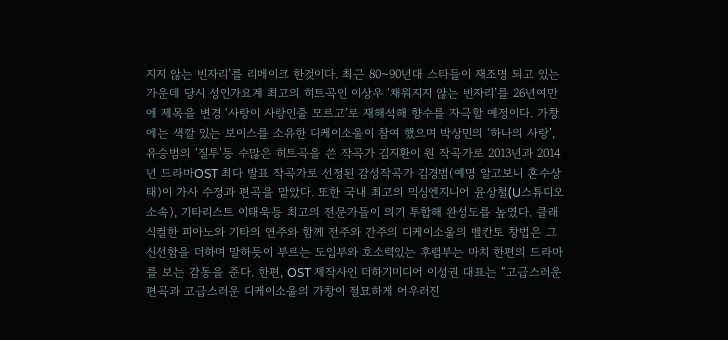지지 않는 빈자리’를 리메이크 한것이다. 최근 80~90년대 스타들이 재조명 되고 있는 가운데 당시 성인가요계 최고의 히트곡인 이상우 ‘채워지지 않는 빈자리’를 26년여만에 제목을 변경 ‘사랑이 사랑인줄 모르고’로 재해석해 향수를 자극할 예정이다. 가창에는 색깔 있는 보이스를 소유한 디케이소울이 참여 했으며 박상민의 ‘하나의 사랑’, 유승범의 ‘질투’등 수많은 히트곡을 쓴 작곡가 김지환이 원 작곡가로 2013년과 2014년 드라마OST 최다 발표 작곡가로 선정된 감성작곡가 김경범(예명 알고보니 혼수상태)이 가사 수정과 편곡을 맡았다. 또한 국내 최고의 믹싱엔지니어 윤상철(U스튜디오 소속), 기타리스트 이태욱등 최고의 전문가들이 의기 투합해 완성도를 높였다. 클래식컬한 피아노와 기타의 연주와 함께 전주와 간주의 디케이소울의 벨칸토 창법은 그 신선함을 더하며 말하듯이 부르는 도입부와 호소력있는 후렴부는 마치 한편의 드라마를 보는 감동을 준다. 한편, OST 제작사인 더하기미디어 이성권 대표는 “고급스러운 편곡과 고급스러운 디케이소울의 가창이 절묘하게 어우러진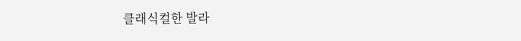클래식컬한 발라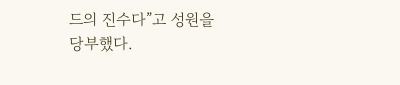드의 진수다”고 성원을 당부했다.